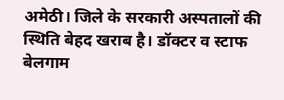अमेठी। जिले के सरकारी अस्पतालों की स्थिति बेहद खराब है। डॉक्टर व स्टाफ बेलगाम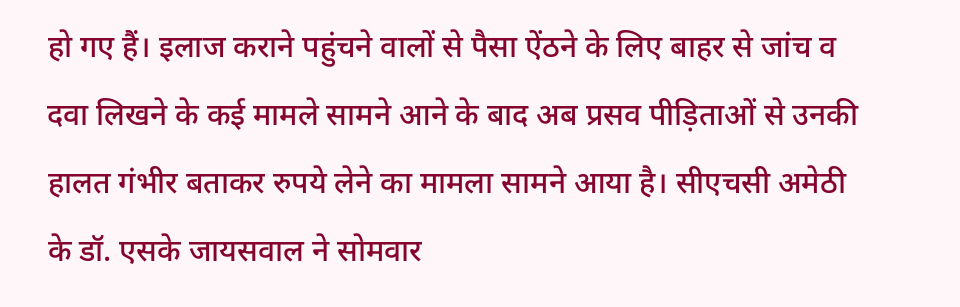हो गए हैं। इलाज कराने पहुंचने वालों से पैसा ऐंठने के लिए बाहर से जांच व दवा लिखने के कई मामले सामने आने के बाद अब प्रसव पीड़िताओं से उनकी हालत गंभीर बताकर रुपये लेने का मामला सामने आया है। सीएचसी अमेठी के डॉ. एसके जायसवाल ने सोमवार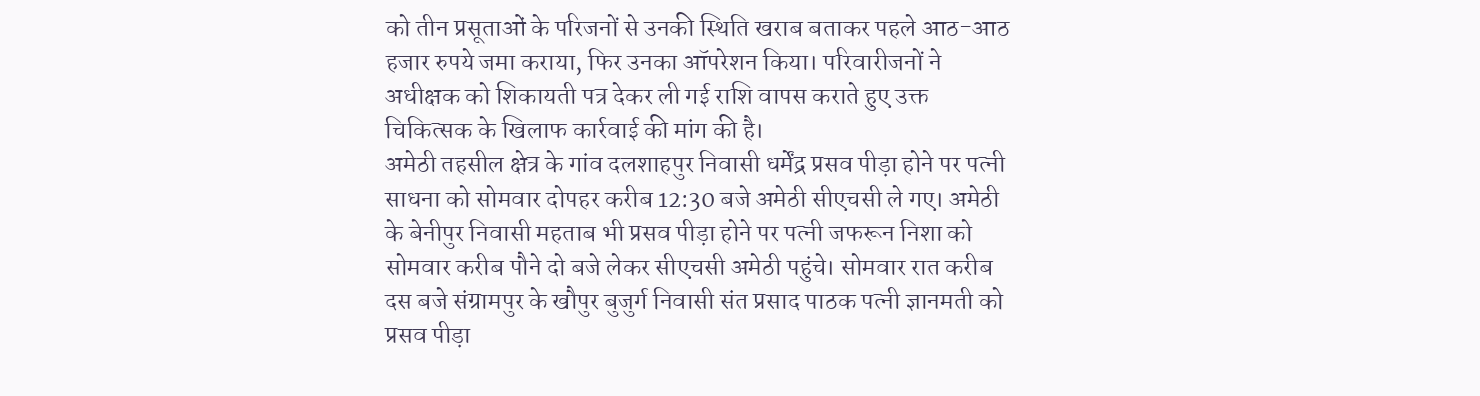को तीन प्रसूताओं के परिजनों से उनकी स्थिति खराब बताकर पहले आठ-आठ हजार रुपये जमा कराया, फिर उनका ऑपरेशन किया। परिवारीजनों ने अधीक्षक को शिकायती पत्र देकर ली गई राशि वापस कराते हुए उक्त चिकित्सक के खिलाफ कार्रवाई की मांग की है।
अमेठी तहसील क्षेत्र के गांव दलशाहपुर निवासी धर्मेंद्र प्रसव पीड़ा होने पर पत्नी साधना को सोमवार दोपहर करीब 12:30 बजे अमेठी सीएचसी ले गए। अमेठी के बेनीपुर निवासी महताब भी प्रसव पीड़ा होने पर पत्नी जफरून निशा को सोमवार करीब पौने दो बजे लेकर सीएचसी अमेठी पहुंचे। सोमवार रात करीब दस बजे संग्रामपुर के खौपुर बुजुर्ग निवासी संत प्रसाद पाठक पत्नी ज्ञानमती को प्रसव पीड़ा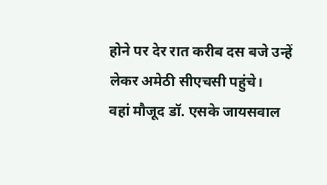होने पर देर रात करीब दस बजे उन्हें लेकर अमेठी सीएचसी पहुंचे।
वहां मौजूद डॉ. एसके जायसवाल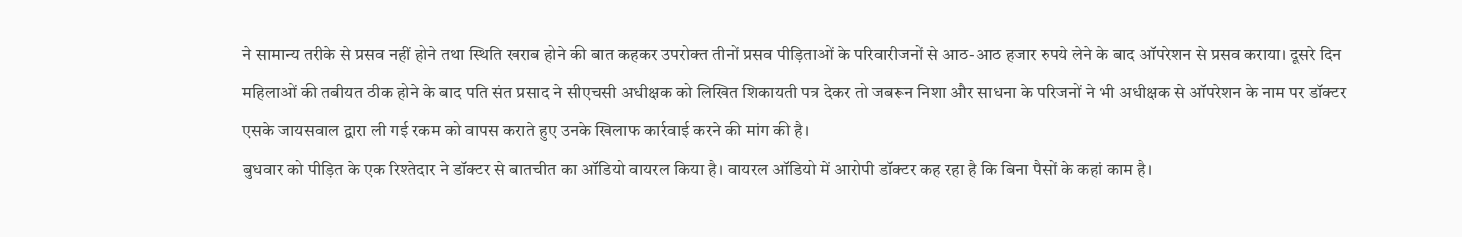ने सामान्य तरीके से प्रसव नहीं होने तथा स्थिति खराब होने की बात कहकर उपरोक्त तीनों प्रसव पीड़िताओं के परिवारीजनों से आठ-आठ हजार रुपये लेने के बाद ऑपरेशन से प्रसव कराया। दूसरे दिन महिलाओं की तबीयत ठीक होने के बाद पति संत प्रसाद ने सीएचसी अधीक्षक को लिखित शिकायती पत्र देकर तो जबरून निशा और साधना के परिजनों ने भी अधीक्षक से ऑपरेशन के नाम पर डॉक्टर एसके जायसवाल द्वारा ली गई रकम को वापस कराते हुए उनके खिलाफ कार्रवाई करने की मांग की है।
बुधवार को पीड़ित के एक रिश्तेदार ने डॉक्टर से बातचीत का ऑडियो वायरल किया है। वायरल ऑडियो में आरोपी डॉक्टर कह रहा है कि बिना पैसों के कहां काम है।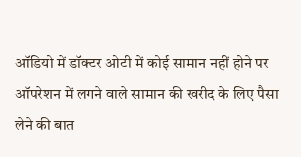ऑडियो में डॉक्टर ओटी में कोई सामान नहीं होने पर ऑपरेशन में लगने वाले सामान की खरीद के लिए पैसा लेने की बात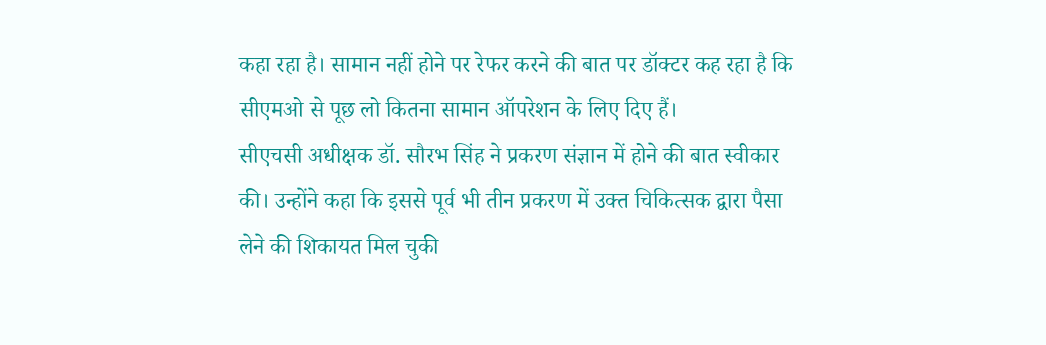कहा रहा है। सामान नहीं होने पर रेफर करने की बात पर डॉक्टर कह रहा है कि सीएमओ से पूछ लो कितना सामान ऑपरेशन के लिए दिए हैं।
सीएचसी अधीक्षक डॉ. सौरभ सिंह ने प्रकरण संज्ञान में होने की बात स्वीकार की। उन्होंने कहा कि इससे पूर्व भी तीन प्रकरण में उक्त चिकित्सक द्वारा पैसा लेने की शिकायत मिल चुकी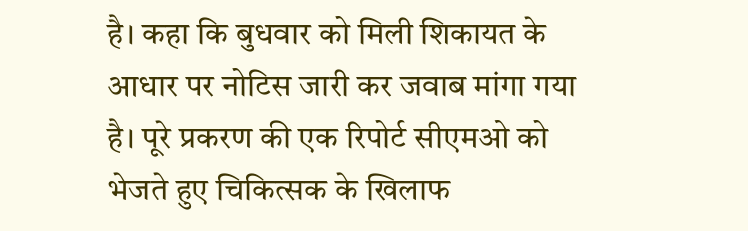है। कहा कि बुधवार को मिली शिकायत के आधार पर नोटिस जारी कर जवाब मांगा गया है। पूरे प्रकरण की एक रिपोर्ट सीएमओ को भेजते हुए चिकित्सक के खिलाफ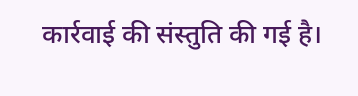कार्रवाई की संस्तुति की गई है।